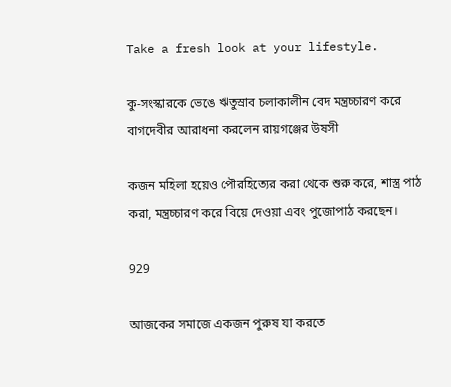Take a fresh look at your lifestyle.

কু-সংস্কারকে ভেঙে ঋতুস্রাব চলাকালীন বেদ মন্ত্রচ্চারণ করে বাগদেবীর আরাধনা করলেন রায়গঞ্জের উষসী

কজন মহিলা হয়েও পৌরহিত্যের করা থেকে শুরু করে, শাস্ত্র পাঠ করা, মন্ত্রচ্চারণ করে বিয়ে দেওয়া এবং পুজোপাঠ করছেন।

929

আজকের সমাজে একজন পুরুষ যা করতে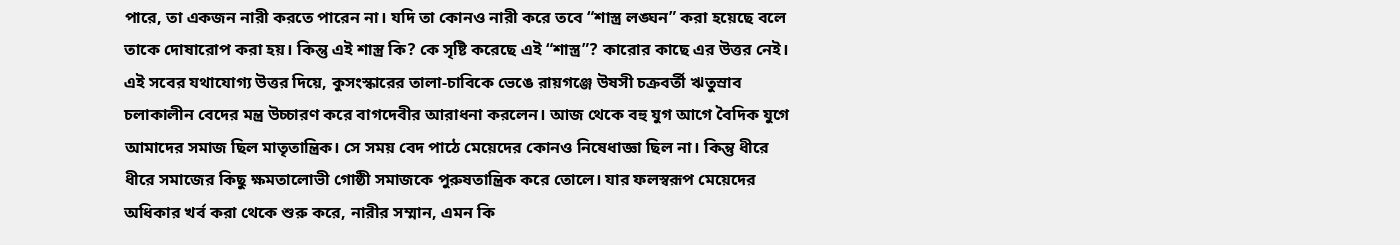পারে, তা একজন নারী করতে পারেন না। যদি তা কোনও নারী করে তবে “শাস্ত্র লঙ্ঘন” করা হয়েছে বলে তাকে দোষারোপ করা হয়। কিন্তু এই শাস্ত্র কি? কে সৃষ্টি করেছে এই “শাস্ত্র”? কারোর কাছে এর উত্তর নেই। এই সবের যথাযোগ্য উত্তর দিয়ে, কুসংস্কারের তালা-চাবিকে ভেঙে রায়গঞ্জে উষসী চক্রবর্তী ঋতুস্রাব চলাকালীন বেদের মন্ত্র উচ্চারণ করে বাগদেবীর আরাধনা করলেন। আজ থেকে বহু যুগ আগে বৈদিক যুগে আমাদের সমাজ ছিল মাতৃতান্ত্রিক। সে সময় বেদ পাঠে মেয়েদের কোনও নিষেধাজ্ঞা ছিল না। কিন্তু ধীরে ধীরে সমাজের কিছু ক্ষমতালোভী গোষ্ঠী সমাজকে পুরুষতান্ত্রিক করে তোলে। যার ফলস্বরূপ মেয়েদের অধিকার খর্ব করা থেকে শুরু করে, নারীর সম্মান, এমন কি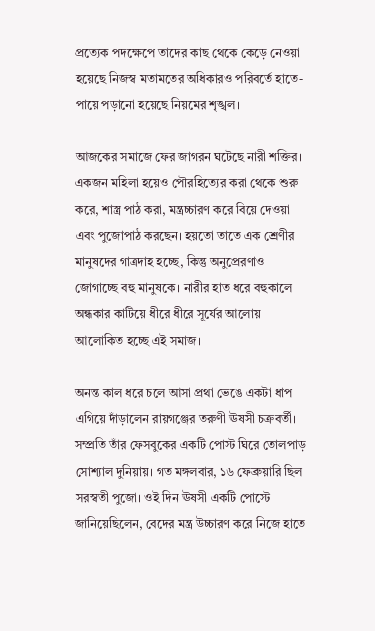প্রত্যেক পদক্ষেপে তাদের কাছ থেকে কেড়ে নেওয়া হয়েছে নিজস্ব মতামতের অধিকারও পরিবর্তে হাতে-পায়ে পড়ানো হয়েছে নিয়মের শৃঙ্খল।

আজকের সমাজে ফের জাগরন ঘটেছে নারী শক্তির। একজন মহিলা হয়েও পৌরহিত্যের করা থেকে শুরু করে, শাস্ত্র পাঠ করা, মন্ত্রচ্চারণ করে বিয়ে দেওয়া এবং পুজোপাঠ করছেন। হয়তো তাতে এক শ্রেণীর মানুষদের গাত্রদাহ হচ্ছে, কিন্তু অনুপ্রেরণাও জোগাচ্ছে বহু মানুষকে। নারীর হাত ধরে বহুকালে অন্ধকার কাটিয়ে ধীরে ধীরে সূর্যের আলোয় আলোকিত হচ্ছে এই সমাজ।

অনন্ত কাল ধরে চলে আসা প্রথা ভেঙে একটা ধাপ এগিয়ে দাঁড়ালেন রায়গঞ্জের তরুণী ঊষসী চক্রবর্তী। সম্প্রতি তাঁর ফেসবুকের একটি পোস্ট ঘিরে তোলপাড় সোশ্যাল দুনিয়ায়। গত মঙ্গলবার, ১৬ ফেব্রুয়ারি ছিল সরস্বতী পুজো। ওই দিন ঊষসী একটি পোস্টে জানিয়েছিলেন, বেদের মন্ত্র উচ্চারণ করে নিজে হাতে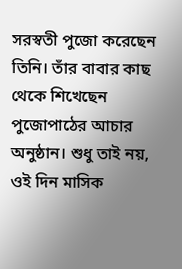সরস্বতী পুজো করেছেন তিনি। তাঁর বাবার কাছ থেকে শিখেছেন পুজোপাঠের আচার অনুষ্ঠান। শুধু তাই নয়, ওই দিন মাসিক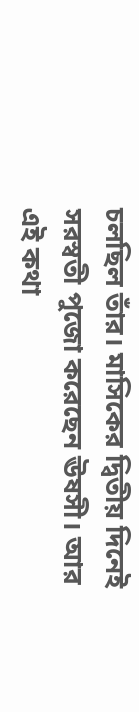চলছিল তাঁর। মাসিকের দ্বিতীয় দিনেই সরস্বতী পুজো করেছেন ঊষসী। আর এই কথা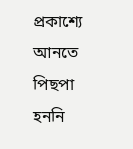প্রকাশ্যে আনতে পিছপা হননি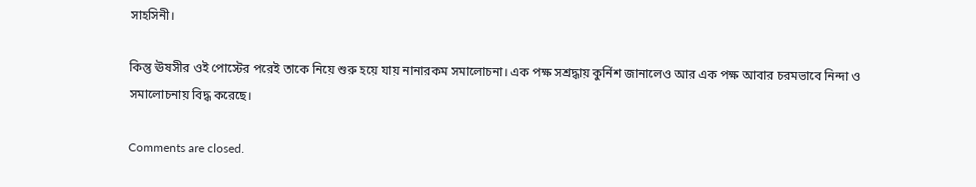সাহসিনী।

কিন্তু ঊষসীর ওই পোস্টের পরেই তাকে নিয়ে শুরু হয়ে যায় নানারকম সমালোচনা। এক পক্ষ সশ্রদ্ধায় কুর্নিশ জানালেও আর এক পক্ষ আবার চরমভাবে নিন্দা ও সমালোচনায় বিদ্ধ করেছে।

Comments are closed.